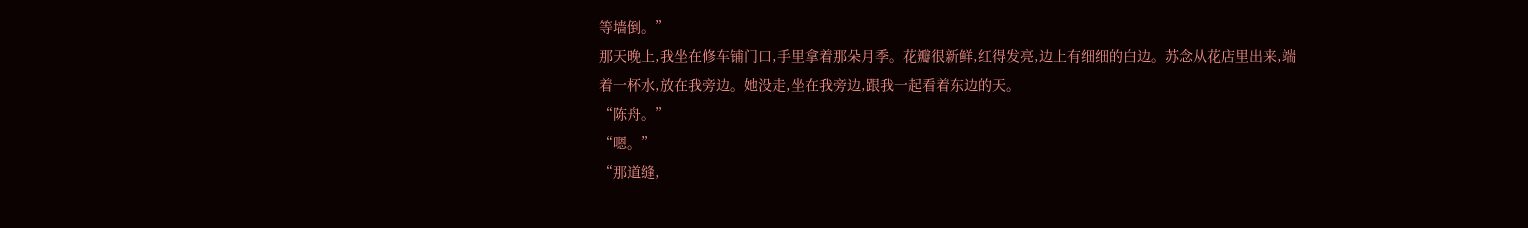等墙倒。”
那天晚上,我坐在修车铺门口,手里拿着那朵月季。花瓣很新鲜,红得发亮,边上有细细的白边。苏念从花店里出来,端着一杯水,放在我旁边。她没走,坐在我旁边,跟我一起看着东边的天。
“陈舟。”
“嗯。”
“那道缝,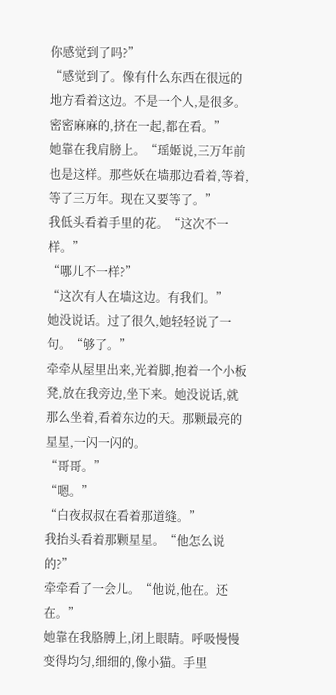你感觉到了吗?”
“感觉到了。像有什么东西在很远的地方看着这边。不是一个人,是很多。密密麻麻的,挤在一起,都在看。”
她靠在我肩膀上。“瑶姬说,三万年前也是这样。那些妖在墙那边看着,等着,等了三万年。现在又要等了。”
我低头看着手里的花。“这次不一样。”
“哪儿不一样?”
“这次有人在墙这边。有我们。”
她没说话。过了很久,她轻轻说了一句。“够了。”
牵牵从屋里出来,光着脚,抱着一个小板凳,放在我旁边,坐下来。她没说话,就那么坐着,看着东边的天。那颗最亮的星星,一闪一闪的。
“哥哥。”
“嗯。”
“白夜叔叔在看着那道缝。”
我抬头看着那颗星星。“他怎么说的?”
牵牵看了一会儿。“他说,他在。还在。”
她靠在我胳膊上,闭上眼睛。呼吸慢慢变得均匀,细细的,像小猫。手里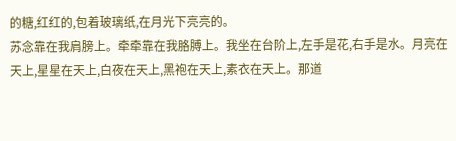的糖,红红的,包着玻璃纸,在月光下亮亮的。
苏念靠在我肩膀上。牵牵靠在我胳膊上。我坐在台阶上,左手是花,右手是水。月亮在天上,星星在天上,白夜在天上,黑袍在天上,素衣在天上。那道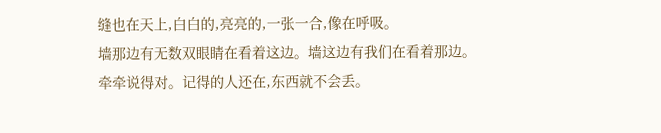缝也在天上,白白的,亮亮的,一张一合,像在呼吸。
墙那边有无数双眼睛在看着这边。墙这边有我们在看着那边。
牵牵说得对。记得的人还在,东西就不会丢。